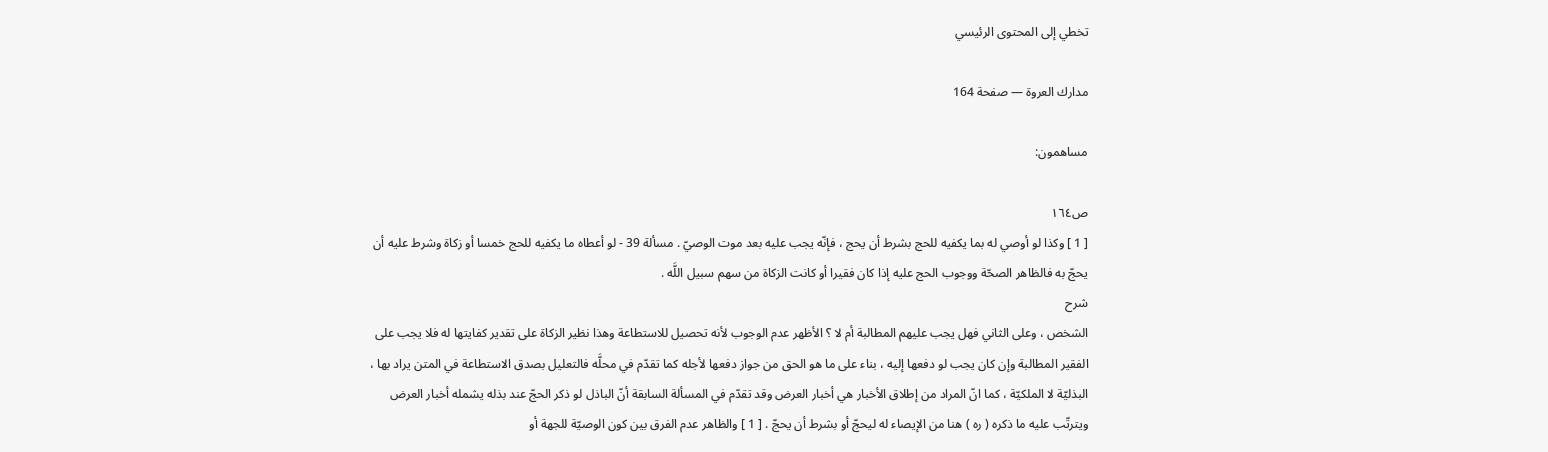تخطي إلى المحتوى الرئيسي

مدارك العروة — صفحة 164

مساهمون:

ص١٦٤
[ 1 ] وكذا لو أوصي له بما يكفيه للحج بشرط أن يحج ، فإنّه يجب عليه بعد موت الوصيّ . مسألة 39 - لو أعطاه ما يكفيه للحج خمسا أو زكاة وشرط عليه أن يحجّ به فالظاهر الصحّة ووجوب الحج عليه إذا كان فقيرا أو كانت الزكاة من سهم سبيل اللَّه .
شرح
الشخص ، وعلى الثاني فهل يجب عليهم المطالبة أم لا ؟ الأظهر عدم الوجوب لأنه تحصيل للاستطاعة وهذا نظير الزكاة على تقدير كفايتها له فلا يجب على الفقير المطالبة وإن كان يجب لو دفعها إليه ، بناء على ما هو الحق من جواز دفعها لأجله كما تقدّم في محلَّه فالتعليل بصدق الاستطاعة في المتن يراد بها ، البذليّة لا الملكيّة ، كما انّ المراد من إطلاق الأخبار هي أخبار العرض وقد تقدّم في المسألة السابقة أنّ الباذل لو ذكر الحجّ عند بذله يشمله أخبار العرض ويترتّب عليه ما ذكره ( ره ) هنا من الإيصاء له ليحجّ أو بشرط أن يحجّ . [ 1 ] والظاهر عدم الفرق بين كون الوصيّة للجهة أو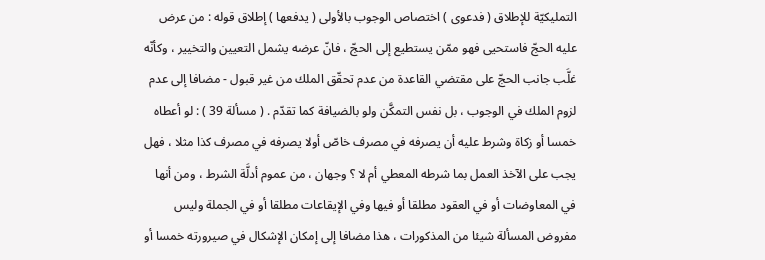التمليكيّة للإطلاق ( فدعوى ) اختصاص الوجوب بالأولى ( يدفعها ) إطلاق قوله : من عرض عليه الحجّ فاستحيى فهو ممّن يستطيع إلى الحجّ ، فانّ عرضه يشمل التعيين والتخيير ، وكأنّه غلَّب جانب الحجّ على مقتضي القاعدة من عدم تحقّق الملك من غير قبول - مضافا إلى عدم لزوم الملك في الوجوب ، بل نفس التمكَّن ولو بالضيافة كما تقدّم . ( مسألة 39 ) : لو أعطاه خمسا أو زكاة وشرط عليه أن يصرفه في مصرف خاصّ أولا يصرفه في مصرف كذا مثلا ، فهل يجب على الآخذ العمل بما شرطه المعطي أم لا ؟ وجهان ، من عموم أدلَّة الشرط ، ومن أنها في المعاوضات أو في العقود مطلقا أو فيها وفي الإيقاعات مطلقا أو في الجملة وليس مفروض المسألة شيئا من المذكورات ، هذا مضافا إلى إمكان الإشكال في صيرورته خمسا أو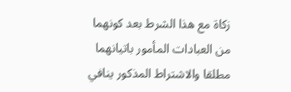زكاة مع هذا الشرط بعد كونهما من العبادات المأمور باتيانهما مطلقا والاشتراط المذكور ينافي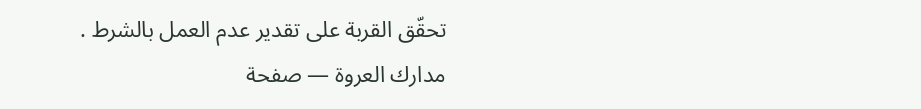تحقّق القربة على تقدير عدم العمل بالشرط .
مدارك العروة — صفحة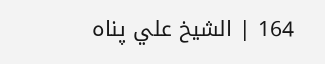164 | الشيخ علي پناه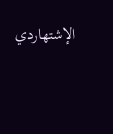الإشتهاردي